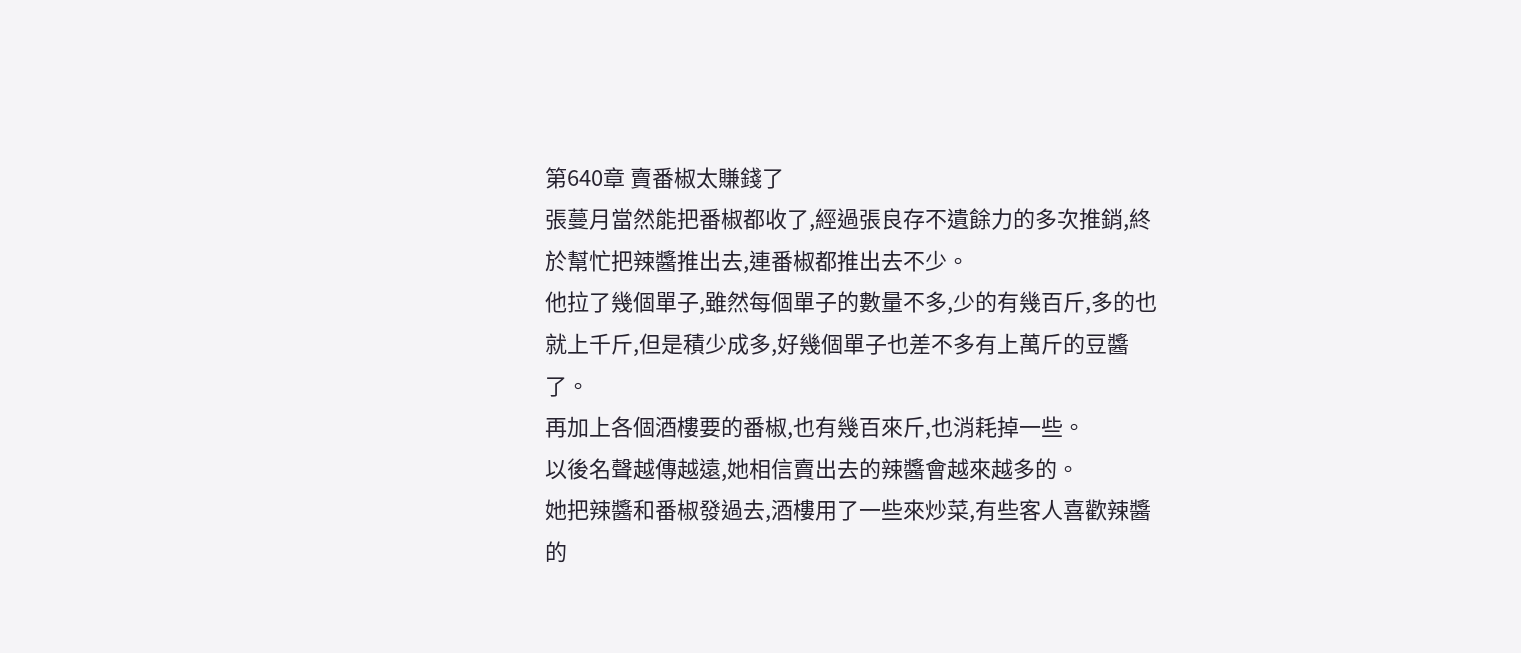第640章 賣番椒太賺錢了
張蔓月當然能把番椒都收了,經過張良存不遺餘力的多次推銷,終於幫忙把辣醬推出去,連番椒都推出去不少。
他拉了幾個單子,雖然每個單子的數量不多,少的有幾百斤,多的也就上千斤,但是積少成多,好幾個單子也差不多有上萬斤的豆醬了。
再加上各個酒樓要的番椒,也有幾百來斤,也消耗掉一些。
以後名聲越傳越遠,她相信賣出去的辣醬會越來越多的。
她把辣醬和番椒發過去,酒樓用了一些來炒菜,有些客人喜歡辣醬的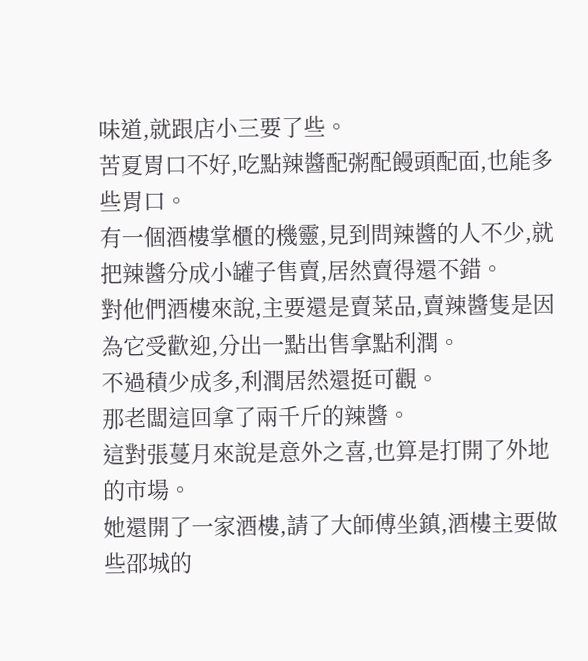味道,就跟店小三要了些。
苦夏胃口不好,吃點辣醬配粥配饅頭配面,也能多些胃口。
有一個酒樓掌櫃的機靈,見到問辣醬的人不少,就把辣醬分成小罐子售賣,居然賣得還不錯。
對他們酒樓來說,主要還是賣菜品,賣辣醬隻是因為它受歡迎,分出一點出售拿點利潤。
不過積少成多,利潤居然還挺可觀。
那老闆這回拿了兩千斤的辣醬。
這對張蔓月來說是意外之喜,也算是打開了外地的市場。
她還開了一家酒樓,請了大師傅坐鎮,酒樓主要做些邵城的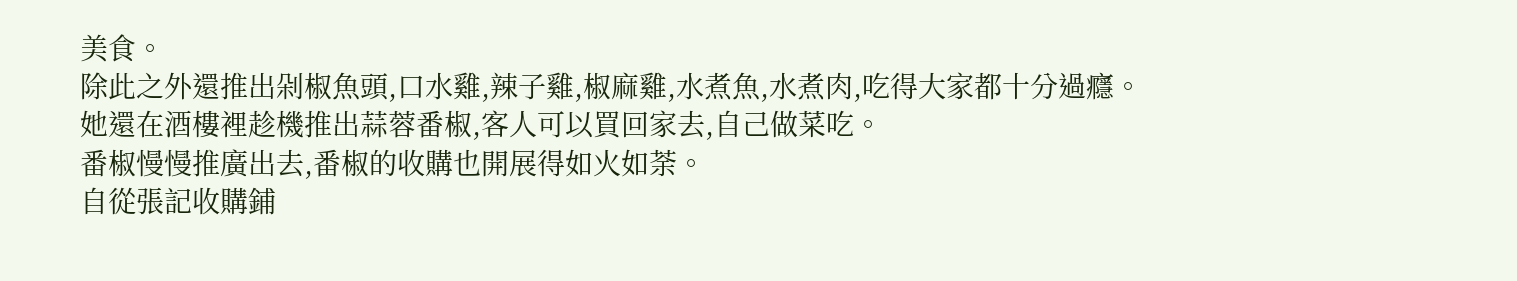美食。
除此之外還推出剁椒魚頭,口水雞,辣子雞,椒麻雞,水煮魚,水煮肉,吃得大家都十分過癮。
她還在酒樓裡趁機推出蒜蓉番椒,客人可以買回家去,自己做菜吃。
番椒慢慢推廣出去,番椒的收購也開展得如火如荼。
自從張記收購鋪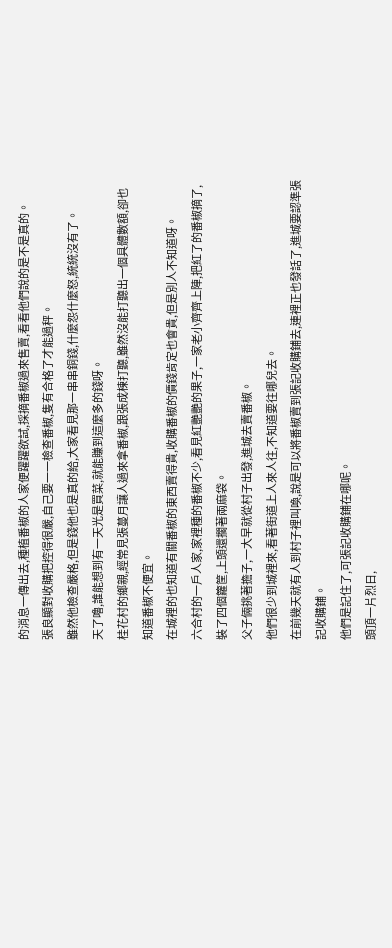的消息一傳出去,種植番椒的人家便躍躍欲試,採摘番椒過來售賣,看看他們說的是不是真的。
張良顯對收購把控得很嚴,自己要一一檢查番椒,隻有合格了才能過秤。
雖然他檢查嚴格,但是錢他也是真的給,大家看見那一串串銅錢,什麼怨什麼怒,統統沒有了。
天了嚕,誰能想到有一天光是買菜,就能賺到這麼多的錢呀。
桂花村的鄉親,經常見張蔓月讓人過來拿番椒,跟張成棟打聽,雖然沒能打聽出一個具體數額,卻也知道番椒不便宜。
在城裡的也知道有關番椒的東西賣得貴,收購番椒的價錢肯定也會貴,但是別人不知道呀。
六合村的一戶人家,家裡種的番椒不少,看見紅艷艷的果子,一家老小齊齊上陣,把紅了的番椒摘了,裝了四個籮筐,上頭還擱著兩麻袋。
父子倆挑著擔子,一大早就從村子出發,進城去賣番椒。
他們很少到城裡來,看著街道上人來人往,不知道要往哪兒去。
在前幾天就有人到村子裡叫喚,說是可以將番椒賣到張記收購鋪去,連裡正也發話了,進城要認準張記收購鋪。
他們是記住了,可張記收購鋪在哪呢。
頭頂一片烈日,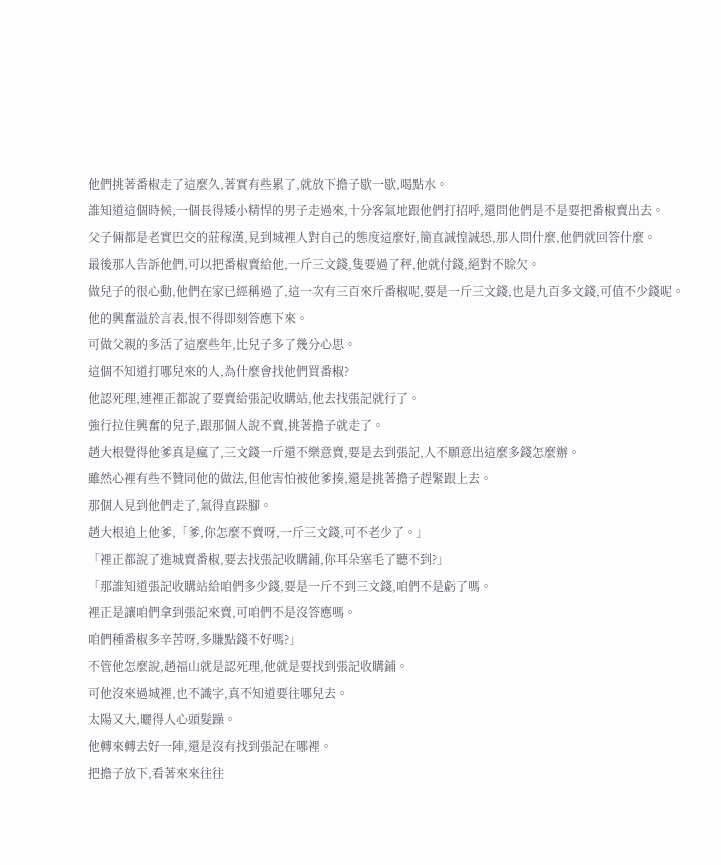他們挑著番椒走了這麼久,著實有些累了,就放下擔子歇一歇,喝點水。
誰知道這個時候,一個長得矮小精悍的男子走過來,十分客氣地跟他們打招呼,還問他們是不是要把番椒賣出去。
父子倆都是老實巴交的莊稼漢,見到城裡人對自己的態度這麼好,簡直誠惶誠恐,那人問什麼,他們就回答什麼。
最後那人告訴他們,可以把番椒賣給他,一斤三文錢,隻要過了秤,他就付錢,絕對不賒欠。
做兒子的很心動,他們在家已經稱過了,這一次有三百來斤番椒呢,要是一斤三文錢,也是九百多文錢,可值不少錢呢。
他的興奮溢於言表,恨不得即刻答應下來。
可做父親的多活了這麼些年,比兒子多了幾分心思。
這個不知道打哪兒來的人,為什麼會找他們買番椒?
他認死理,連裡正都說了要賣給張記收購站,他去找張記就行了。
強行拉住興奮的兒子,跟那個人說不賣,挑著擔子就走了。
趙大根覺得他爹真是瘋了,三文錢一斤還不樂意賣,要是去到張記,人不願意出這麼多錢怎麼辦。
雖然心裡有些不贊同他的做法,但他害怕被他爹揍,還是挑著擔子趕緊跟上去。
那個人見到他們走了,氣得直跺腳。
趙大根追上他爹,「爹,你怎麼不賣呀,一斤三文錢,可不老少了。」
「裡正都說了進城賣番椒,要去找張記收購鋪,你耳朵塞毛了聽不到?」
「那誰知道張記收購站給咱們多少錢,要是一斤不到三文錢,咱們不是虧了嗎。
裡正是讓咱們拿到張記來賣,可咱們不是沒答應嗎。
咱們種番椒多辛苦呀,多賺點錢不好嗎?」
不管他怎麼說,趙福山就是認死理,他就是要找到張記收購鋪。
可他沒來過城裡,也不識字,真不知道要往哪兒去。
太陽又大,曬得人心頭髮躁。
他轉來轉去好一陣,還是沒有找到張記在哪裡。
把擔子放下,看著來來往往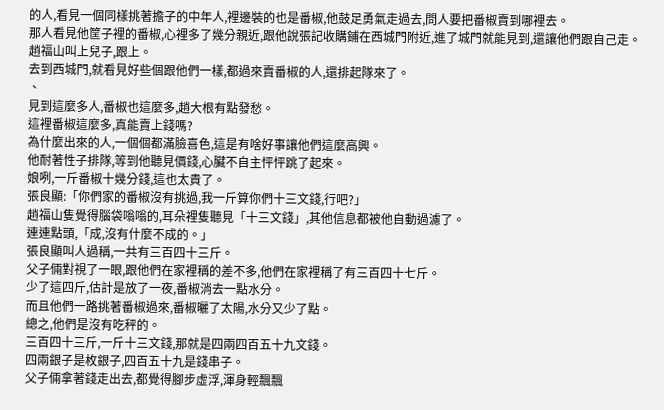的人,看見一個同樣挑著擔子的中年人,裡邊裝的也是番椒,他鼓足勇氣走過去,問人要把番椒賣到哪裡去。
那人看見他筐子裡的番椒,心裡多了幾分親近,跟他說張記收購鋪在西城門附近,進了城門就能見到,還讓他們跟自己走。
趙福山叫上兒子,跟上。
去到西城門,就看見好些個跟他們一樣,都過來賣番椒的人,還排起隊來了。
、
見到這麼多人,番椒也這麼多,趙大根有點發愁。
這裡番椒這麼多,真能賣上錢嗎?
為什麼出來的人,一個個都滿臉喜色,這是有啥好事讓他們這麼高興。
他耐著性子排隊,等到他聽見價錢,心臟不自主怦怦跳了起來。
娘咧,一斤番椒十幾分錢,這也太貴了。
張良顯:「你們家的番椒沒有挑過,我一斤算你們十三文錢,行吧?」
趙福山隻覺得腦袋嗡嗡的,耳朵裡隻聽見「十三文錢」,其他信息都被他自動過濾了。
連連點頭,「成,沒有什麼不成的。」
張良顯叫人過稱,一共有三百四十三斤。
父子倆對視了一眼,跟他們在家裡稱的差不多,他們在家裡稱了有三百四十七斤。
少了這四斤,估計是放了一夜,番椒消去一點水分。
而且他們一路挑著番椒過來,番椒曬了太陽,水分又少了點。
總之,他們是沒有吃秤的。
三百四十三斤,一斤十三文錢,那就是四兩四百五十九文錢。
四兩銀子是枚銀子,四百五十九是錢串子。
父子倆拿著錢走出去,都覺得腳步虛浮,渾身輕飄飄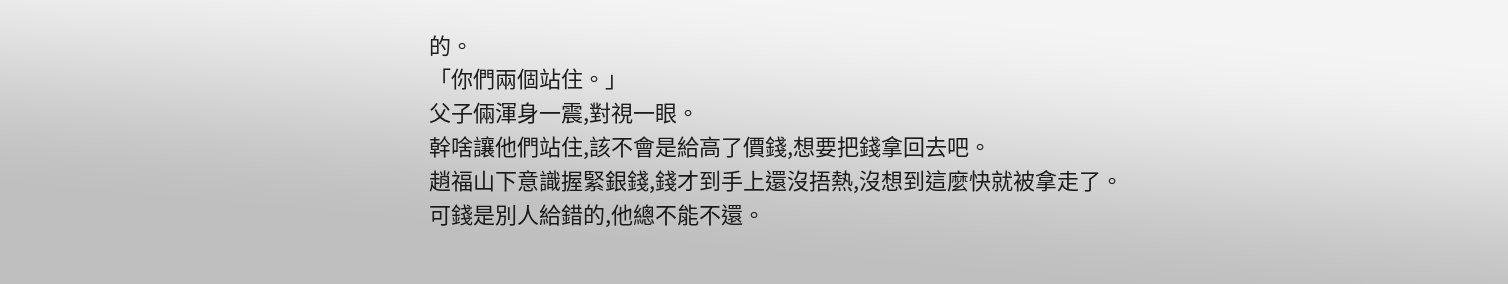的。
「你們兩個站住。」
父子倆渾身一震,對視一眼。
幹啥讓他們站住,該不會是給高了價錢,想要把錢拿回去吧。
趙福山下意識握緊銀錢,錢才到手上還沒捂熱,沒想到這麼快就被拿走了。
可錢是別人給錯的,他總不能不還。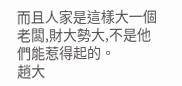而且人家是這樣大一個老闆,財大勢大,不是他們能惹得起的。
趙大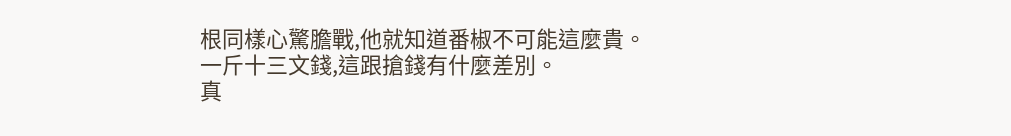根同樣心驚膽戰,他就知道番椒不可能這麼貴。
一斤十三文錢,這跟搶錢有什麼差別。
真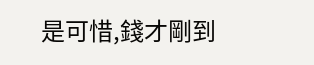是可惜,錢才剛到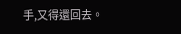手,又得還回去。